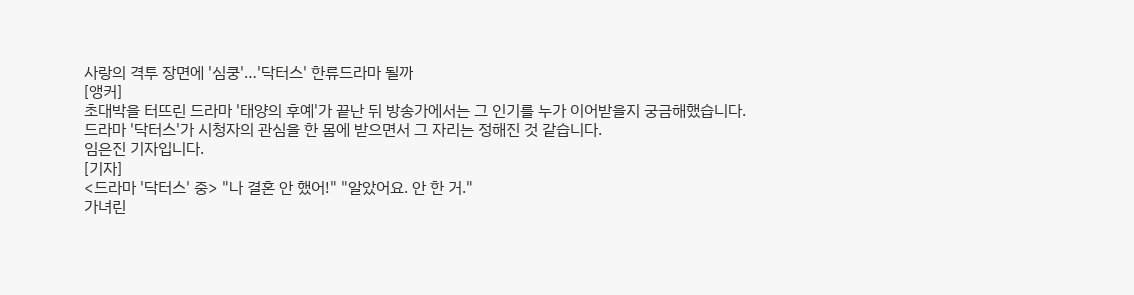사랑의 격투 장면에 '심쿵'…'닥터스' 한류드라마 될까
[앵커]
초대박을 터뜨린 드라마 '태양의 후예'가 끝난 뒤 방송가에서는 그 인기를 누가 이어받을지 궁금해했습니다.
드라마 '닥터스'가 시청자의 관심을 한 몸에 받으면서 그 자리는 정해진 것 같습니다.
임은진 기자입니다.
[기자]
<드라마 '닥터스' 중> "나 결혼 안 했어!" "알았어요. 안 한 거."
가녀린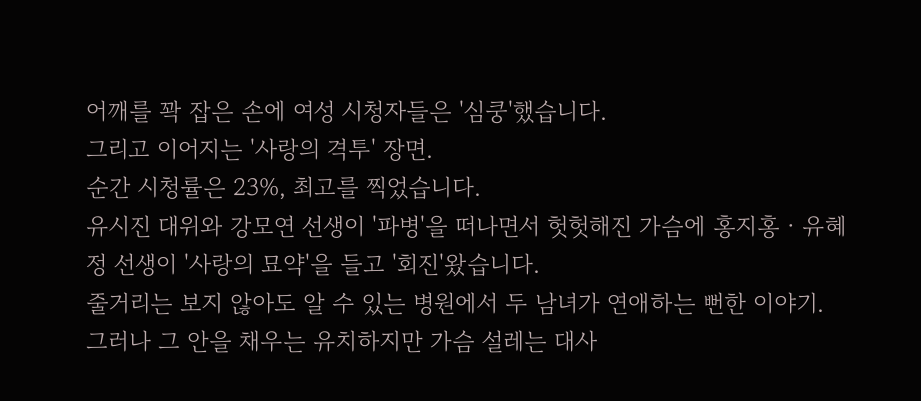어깨를 꽉 잡은 손에 여성 시청자들은 '심쿵'했습니다.
그리고 이어지는 '사랑의 격투' 장면.
순간 시청률은 23%, 최고를 찍었습니다.
유시진 대위와 강모연 선생이 '파병'을 떠나면서 헛헛해진 가슴에 홍지홍ㆍ유혜정 선생이 '사랑의 묘약'을 들고 '회진'왔습니다.
줄거리는 보지 않아도 알 수 있는 병원에서 두 남녀가 연애하는 뻔한 이야기.
그러나 그 안을 채우는 유치하지만 가슴 설레는 대사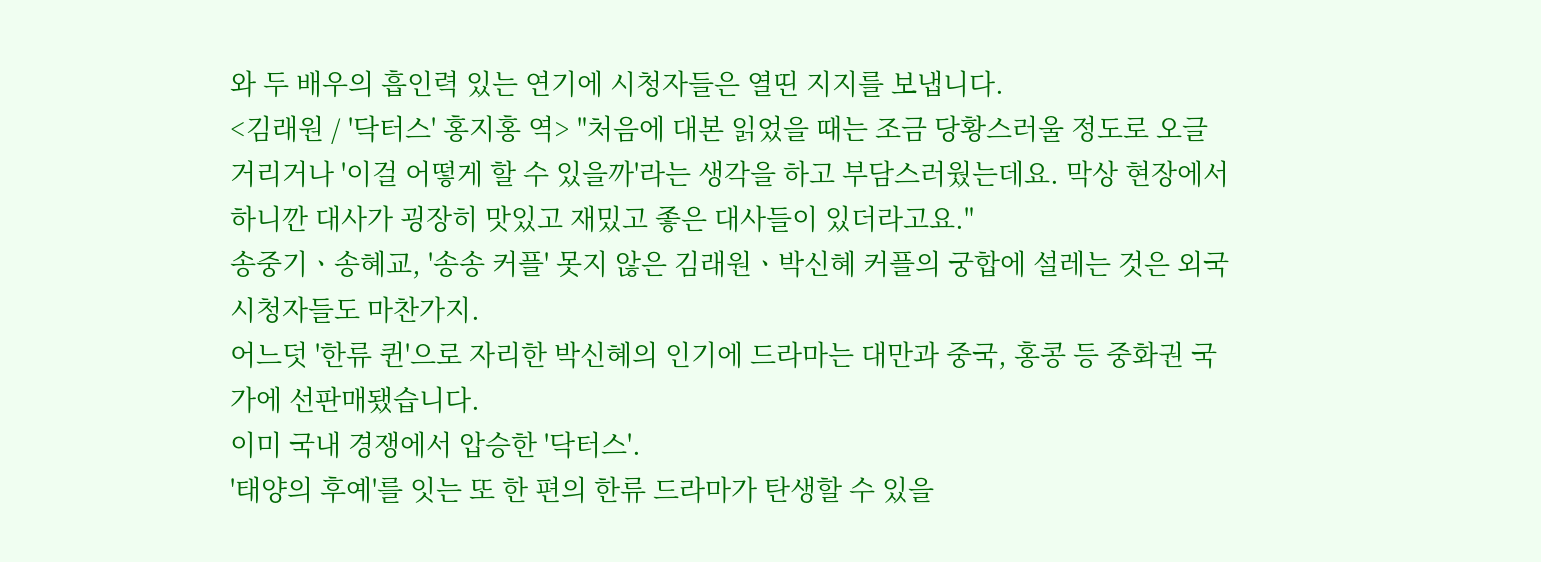와 두 배우의 흡인력 있는 연기에 시청자들은 열띤 지지를 보냅니다.
<김래원 / '닥터스' 홍지홍 역> "처음에 대본 읽었을 때는 조금 당황스러울 정도로 오글거리거나 '이걸 어떻게 할 수 있을까'라는 생각을 하고 부담스러웠는데요. 막상 현장에서 하니깐 대사가 굉장히 맛있고 재밌고 좋은 대사들이 있더라고요."
송중기ㆍ송혜교, '송송 커플' 못지 않은 김래원ㆍ박신혜 커플의 궁합에 설레는 것은 외국 시청자들도 마찬가지.
어느덧 '한류 퀸'으로 자리한 박신혜의 인기에 드라마는 대만과 중국, 홍콩 등 중화권 국가에 선판매됐습니다.
이미 국내 경쟁에서 압승한 '닥터스'.
'태양의 후예'를 잇는 또 한 편의 한류 드라마가 탄생할 수 있을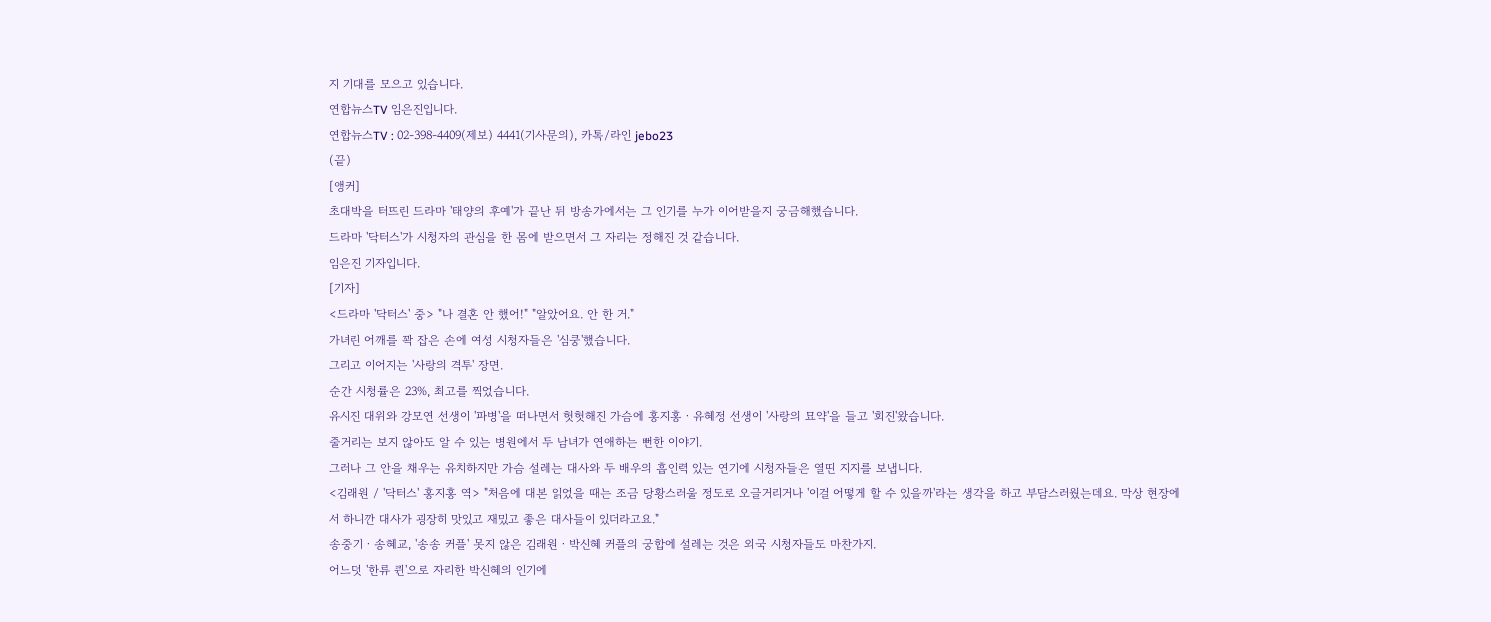지 기대를 모으고 있습니다.
연합뉴스TV 임은진입니다.
연합뉴스TV : 02-398-4409(제보) 4441(기사문의), 카톡/라인 jebo23
(끝)
[앵커]
초대박을 터뜨린 드라마 '태양의 후예'가 끝난 뒤 방송가에서는 그 인기를 누가 이어받을지 궁금해했습니다.
드라마 '닥터스'가 시청자의 관심을 한 몸에 받으면서 그 자리는 정해진 것 같습니다.
임은진 기자입니다.
[기자]
<드라마 '닥터스' 중> "나 결혼 안 했어!" "알았어요. 안 한 거."
가녀린 어깨를 꽉 잡은 손에 여성 시청자들은 '심쿵'했습니다.
그리고 이어지는 '사랑의 격투' 장면.
순간 시청률은 23%, 최고를 찍었습니다.
유시진 대위와 강모연 선생이 '파병'을 떠나면서 헛헛해진 가슴에 홍지홍ㆍ유혜정 선생이 '사랑의 묘약'을 들고 '회진'왔습니다.
줄거리는 보지 않아도 알 수 있는 병원에서 두 남녀가 연애하는 뻔한 이야기.
그러나 그 안을 채우는 유치하지만 가슴 설레는 대사와 두 배우의 흡인력 있는 연기에 시청자들은 열띤 지지를 보냅니다.
<김래원 / '닥터스' 홍지홍 역> "처음에 대본 읽었을 때는 조금 당황스러울 정도로 오글거리거나 '이걸 어떻게 할 수 있을까'라는 생각을 하고 부담스러웠는데요. 막상 현장에서 하니깐 대사가 굉장히 맛있고 재밌고 좋은 대사들이 있더라고요."
송중기ㆍ송혜교, '송송 커플' 못지 않은 김래원ㆍ박신혜 커플의 궁합에 설레는 것은 외국 시청자들도 마찬가지.
어느덧 '한류 퀸'으로 자리한 박신혜의 인기에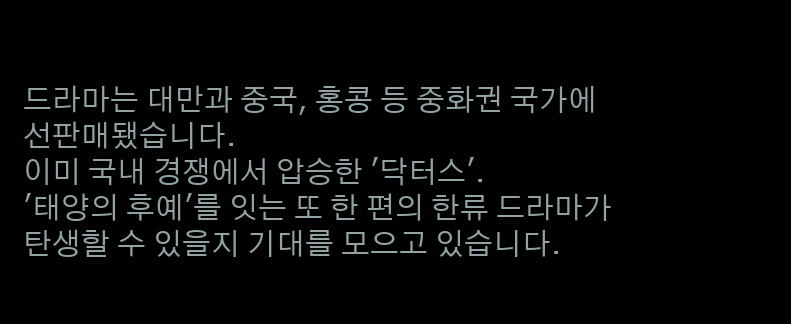드라마는 대만과 중국, 홍콩 등 중화권 국가에 선판매됐습니다.
이미 국내 경쟁에서 압승한 '닥터스'.
'태양의 후예'를 잇는 또 한 편의 한류 드라마가 탄생할 수 있을지 기대를 모으고 있습니다.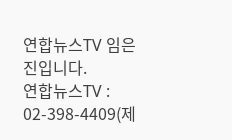연합뉴스TV 임은진입니다.
연합뉴스TV : 02-398-4409(제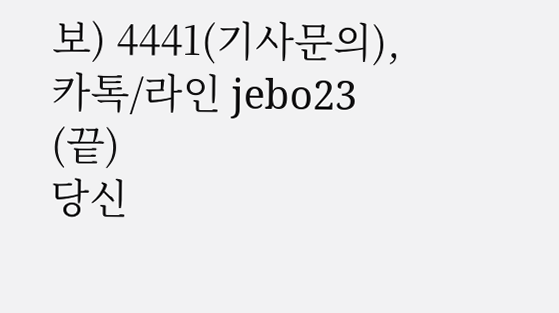보) 4441(기사문의), 카톡/라인 jebo23
(끝)
당신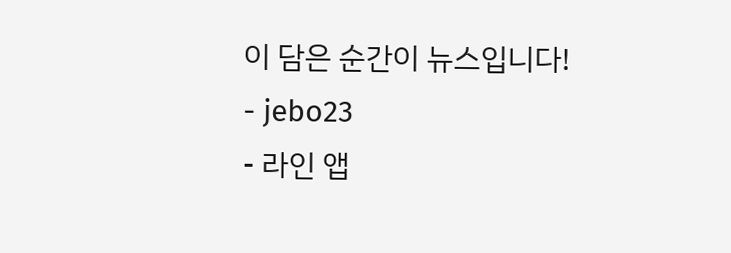이 담은 순간이 뉴스입니다!
- jebo23
- 라인 앱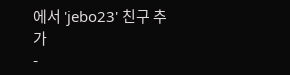에서 'jebo23' 친구 추가
-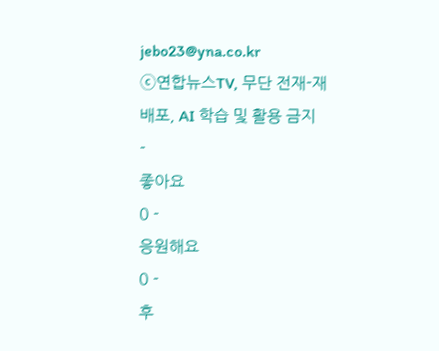jebo23@yna.co.kr
ⓒ연합뉴스TV, 무단 전재-재배포, AI 학습 및 활용 금지
-
좋아요
0 -
응원해요
0 -
후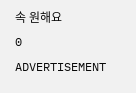속 원해요
0
ADVERTISEMENT